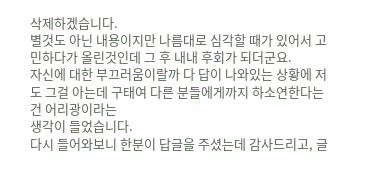삭제하겠습니다.
별것도 아닌 내용이지만 나름대로 심각할 때가 있어서 고민하다가 올린것인데 그 후 내내 후회가 되더군요.
자신에 대한 부끄러움이랄까 다 답이 나와있는 상황에 저도 그걸 아는데 구태여 다른 분들에게까지 하소연한다는 건 어리광이라는
생각이 들었습니다.
다시 들어와보니 한분이 답글을 주셨는데 감사드리고, 글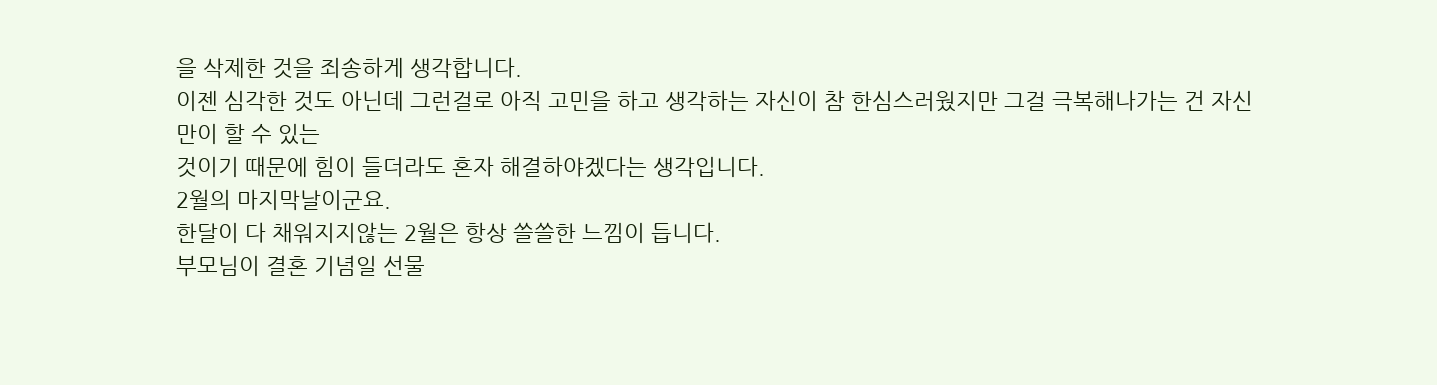을 삭제한 것을 죄송하게 생각합니다.
이젠 심각한 것도 아닌데 그런걸로 아직 고민을 하고 생각하는 자신이 참 한심스러웠지만 그걸 극복해나가는 건 자신만이 할 수 있는
것이기 때문에 힘이 들더라도 혼자 해결하야겠다는 생각입니다.
2월의 마지막날이군요.
한달이 다 채워지지않는 2월은 항상 쓸쓸한 느낌이 듭니다.
부모님이 결혼 기념일 선물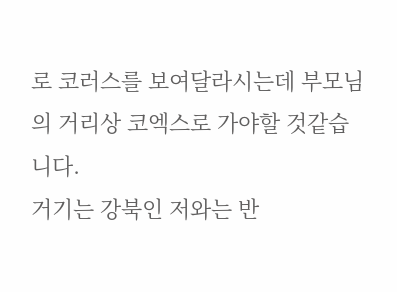로 코러스를 보여달라시는데 부모님의 거리상 코엑스로 가야할 것같습니다.
거기는 강북인 저와는 반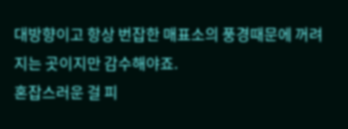대방향이고 항상 번잡한 매표소의 풍경때문에 꺼려지는 곳이지만 감수해야죠.
혼잡스러운 걸 피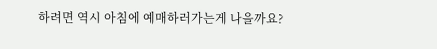하려면 역시 아침에 예매하러가는게 나을까요?